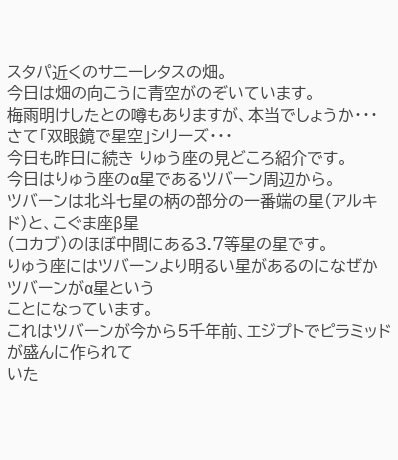スタパ近くのサニーレタスの畑。
今日は畑の向こうに青空がのぞいています。
梅雨明けしたとの噂もありますが、本当でしょうか・・・
さて「双眼鏡で星空」シリーズ・・・
今日も昨日に続き りゅう座の見どころ紹介です。
今日はりゅう座のα星であるツバーン周辺から。
ツバーンは北斗七星の柄の部分の一番端の星(アルキド)と、こぐま座β星
(コカブ)のほぼ中間にある3.7等星の星です。
りゅう座にはツバーンより明るい星があるのになぜかツバーンがα星という
ことになっています。
これはツバーンが今から5千年前、エジプトでピラミッドが盛んに作られて
いた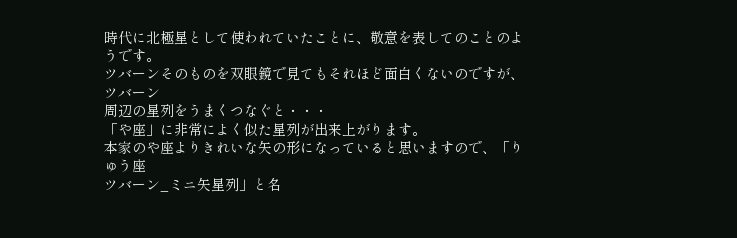時代に北極星として使われていたことに、敬意を表してのことのようです。
ツバーンそのものを双眼鏡で見てもそれほど面白くないのですが、ツバーン
周辺の星列をうまくつなぐと・・・
「や座」に非常によく似た星列が出来上がります。
本家のや座よりきれいな矢の形になっていると思いますので、「りゅう座
ツバーン_ミニ矢星列」と名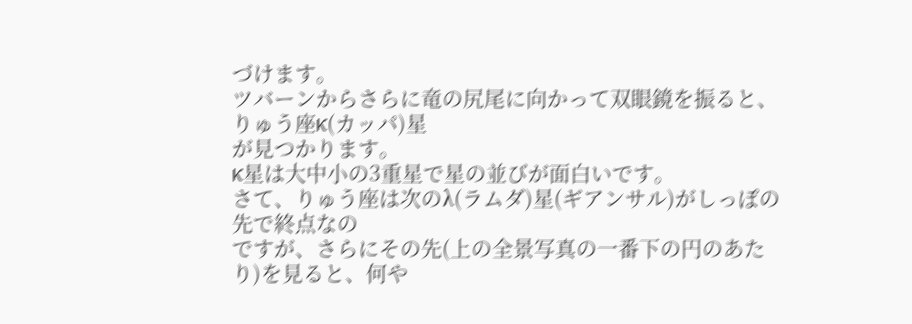づけます。
ツバーンからさらに竜の尻尾に向かって双眼鏡を振ると、りゅう座κ(カッパ)星
が見つかります。
κ星は大中小の3重星で星の並びが面白いです。
さて、りゅう座は次のλ(ラムダ)星(ギアンサル)がしっぽの先で終点なの
ですが、さらにその先(上の全景写真の一番下の円のあたり)を見ると、何や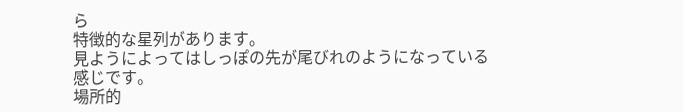ら
特徴的な星列があります。
見ようによってはしっぽの先が尾びれのようになっている感じです。
場所的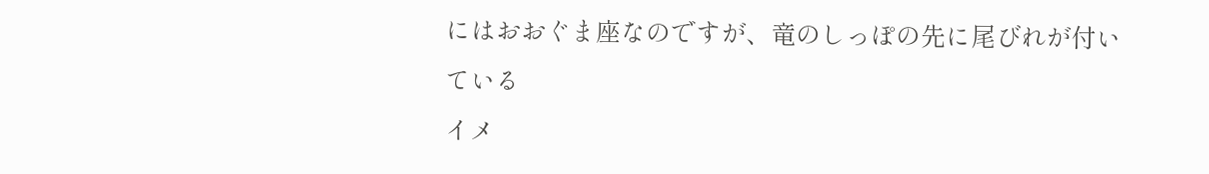にはおおぐま座なのですが、竜のしっぽの先に尾びれが付いている
イメ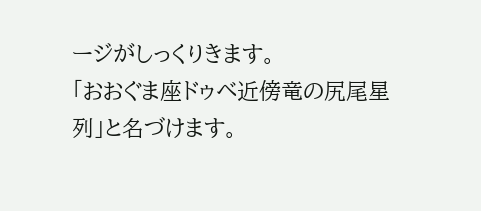ージがしっくりきます。
「おおぐま座ドゥベ近傍竜の尻尾星列」と名づけます。